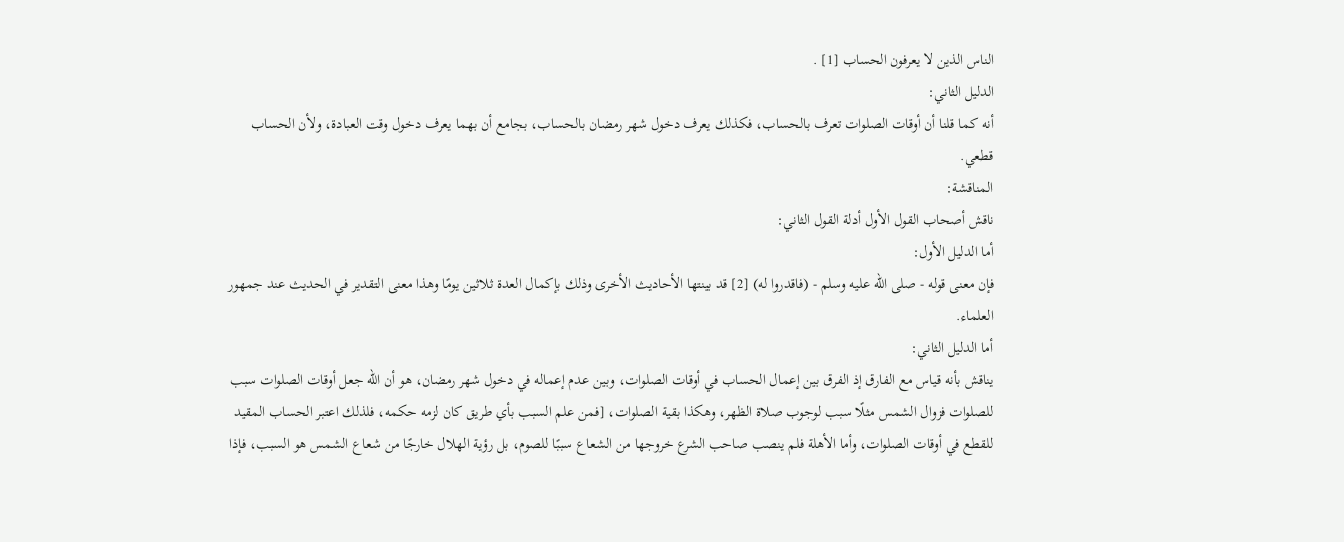الناس الذين لا يعرفون الحساب [1] .
الدليل الثاني:
أنه كما قلنا أن أوقات الصلوات تعرف بالحساب، فكذلك يعرف دخول شهر رمضان بالحساب، بجامع أن بهما يعرف دخول وقت العبادة، ولأن الحساب قطعي.
المناقشة:
ناقش أصحاب القول الأول أدلة القول الثاني:
أما الدليل الأول:
فإن معنى قوله - صلى الله عليه وسلم - (فاقدروا له) [2] قد بينتها الأحاديث الأخرى وذلك بإكمال العدة ثلاثين يومًا وهذا معنى التقدير في الحديث عند جمهور العلماء.
أما الدليل الثاني:
يناقش بأنه قياس مع الفارق إذ الفرق بين إعمال الحساب في أوقات الصلوات، وبين عدم إعماله في دخول شهر رمضان، هو أن الله جعل أوقات الصلوات سبب للصلوات فزوال الشمس مثلًا سبب لوجوب صلاة الظهر، وهكذا بقية الصلوات، [فمن علم السبب بأي طريق كان لزمه حكمه، فلذلك اعتبر الحساب المقيد للقطع في أوقات الصلوات، وأما الأهلة فلم ينصب صاحب الشرع خروجها من الشعاع سببًا للصوم، بل رؤية الهلال خارجًا من شعاع الشمس هو السبب، فإذا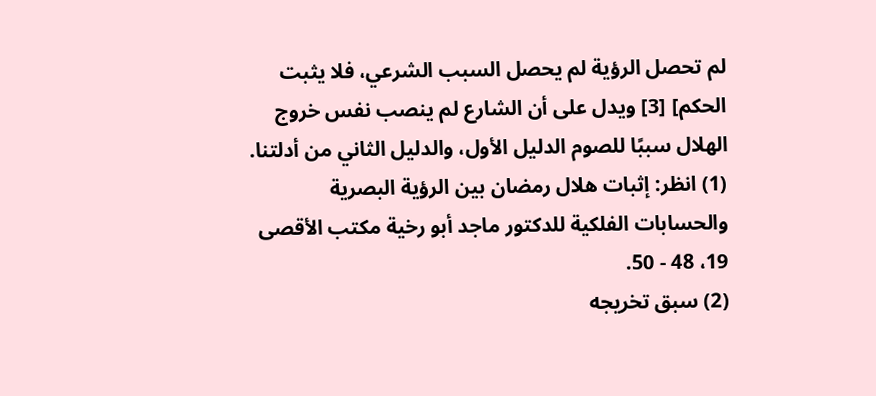لم تحصل الرؤية لم يحصل السبب الشرعي، فلا يثبت الحكم] [3] ويدل على أن الشارع لم ينصب نفس خروج الهلال سببًا للصوم الدليل الأول، والدليل الثاني من أدلتنا.
(1) انظر: إثبات هلال رمضان بين الرؤية البصرية والحسابات الفلكية للدكتور ماجد أبو رخية مكتب الأقصى 19، 48 - 50.
(2) سبق تخريجه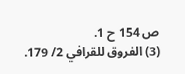ص 154 ح 1.
(3) الفروق للقرافي 2/ 179.